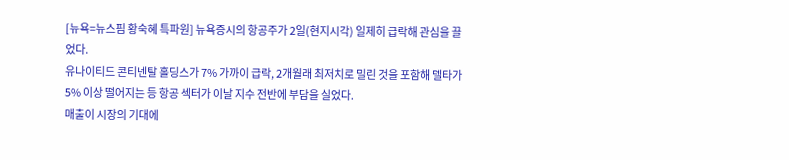[뉴욕=뉴스핌 황숙혜 특파원] 뉴욕증시의 항공주가 2일(현지시각) 일제히 급락해 관심을 끌었다.
유나이티드 콘티넨탈 홀딩스가 7% 가까이 급락, 2개월래 최저치로 밀린 것을 포함해 델타가 5% 이상 떨어지는 등 항공 섹터가 이날 지수 전반에 부담을 실었다.
매출이 시장의 기대에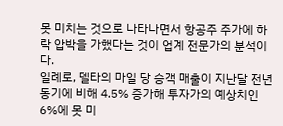못 미치는 것으로 나타나면서 항공주 주가에 하락 압박을 가했다는 것이 업계 전문가의 분석이다.
일례로, 델타의 마일 당 승객 매출이 지난달 전년 동기에 비해 4.5% 증가해 투자가의 예상치인 6%에 못 미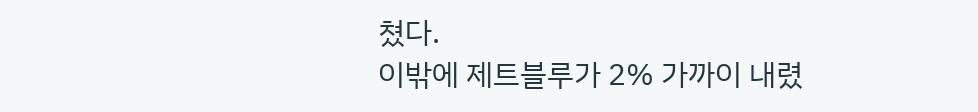쳤다.
이밖에 제트블루가 2% 가까이 내렸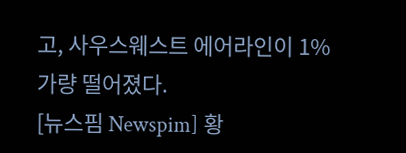고, 사우스웨스트 에어라인이 1% 가량 떨어졌다.
[뉴스핌 Newspim] 황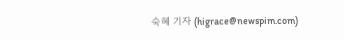숙혜 기자 (higrace@newspim.com)